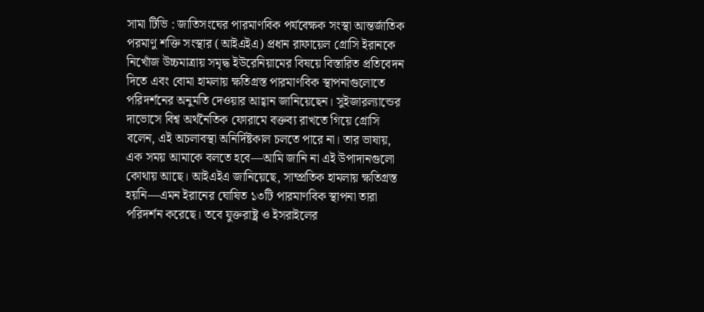সামা টিভি : জাতিসংঘের পারমাণবিক পর্যবেক্ষক সংস্থা আন্তর্জাতিক পরমাণু শক্তি সংস্থার (আইএইএ) প্রধান রাফায়েল গ্রোসি ইরানকে নিখোঁজ উচ্চমাত্রায় সমৃদ্ধ ইউরেনিয়ামের বিষয়ে বিস্তারিত প্রতিবেদন দিতে এবং বোমা হামলায় ক্ষতিগ্রস্ত পারমাণবিক স্থাপনাগুলোতে পরিদর্শনের অনুমতি দেওয়ার আহ্বান জানিয়েছেন। সুইজারল্যান্ডের দাভোসে বিশ্ব অর্থনৈতিক ফোরামে বক্তব্য রাখতে গিয়ে গ্রোসি বলেন, এই অচলাবস্থা অনির্দিষ্টকাল চলতে পারে না। তার ভাষায়, এক সময় আমাকে বলতে হবে—আমি জানি না এই উপাদানগুলো কোথায় আছে। আইএইএ জানিয়েছে, সাম্প্রতিক হামলায় ক্ষতিগ্রস্ত হয়নি—এমন ইরানের ঘোষিত ১৩টি পারমাণবিক স্থাপনা তারা পরিদর্শন করেছে। তবে যুক্তরাষ্ট্র ও ইসরাইলের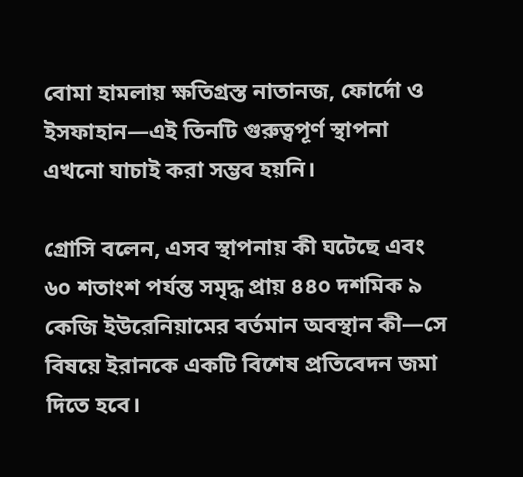বোমা হামলায় ক্ষতিগ্রস্ত নাতানজ, ফোর্দো ও ইসফাহান—এই তিনটি গুরুত্বপূর্ণ স্থাপনা এখনো যাচাই করা সম্ভব হয়নি।

গ্রোসি বলেন, এসব স্থাপনায় কী ঘটেছে এবং ৬০ শতাংশ পর্যন্ত সমৃদ্ধ প্রায় ৪৪০ দশমিক ৯ কেজি ইউরেনিয়ামের বর্তমান অবস্থান কী—সে বিষয়ে ইরানকে একটি বিশেষ প্রতিবেদন জমা দিতে হবে।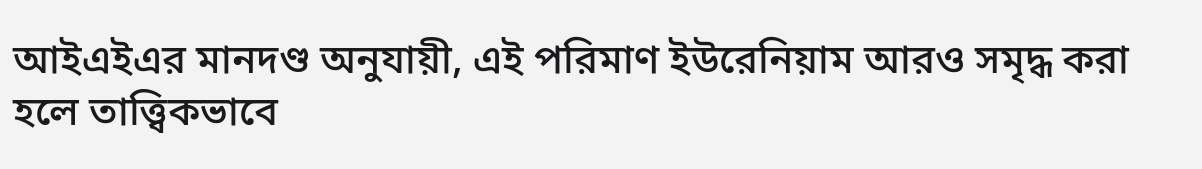আইএইএর মানদণ্ড অনুযায়ী, এই পরিমাণ ইউরেনিয়াম আরও সমৃদ্ধ করা হলে তাত্ত্বিকভাবে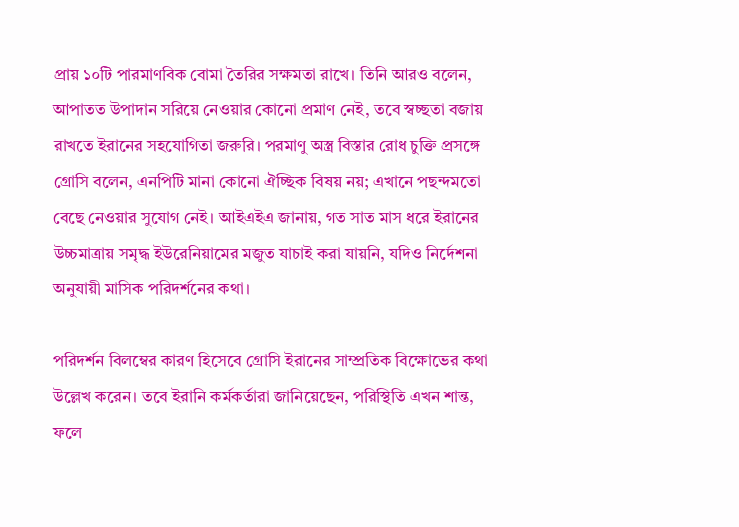প্রায় ১০টি পারমাণবিক বোমা তৈরির সক্ষমতা রাখে। তিনি আরও বলেন, আপাতত উপাদান সরিয়ে নেওয়ার কোনো প্রমাণ নেই, তবে স্বচ্ছতা বজায় রাখতে ইরানের সহযোগিতা জরুরি। পরমাণু অস্ত্র বিস্তার রোধ চুক্তি প্রসঙ্গে গ্রোসি বলেন, এনপিটি মানা কোনো ঐচ্ছিক বিষয় নয়; এখানে পছন্দমতো বেছে নেওয়ার সুযোগ নেই। আইএইএ জানায়, গত সাত মাস ধরে ইরানের উচ্চমাত্রায় সমৃদ্ধ ইউরেনিয়ামের মজুত যাচাই করা যায়নি, যদিও নির্দেশনা অনুযায়ী মাসিক পরিদর্শনের কথা।

পরিদর্শন বিলম্বের কারণ হিসেবে গ্রোসি ইরানের সাম্প্রতিক বিক্ষোভের কথা উল্লেখ করেন। তবে ইরানি কর্মকর্তারা জানিয়েছেন, পরিস্থিতি এখন শান্ত, ফলে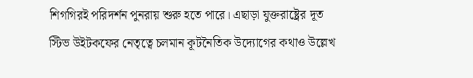শিগগিরই পরিদর্শন পুনরায় শুরু হতে পারে। এছাড়া যুক্তরাষ্ট্রের দূত স্টিভ উইটকফের নেতৃত্বে চলমান কূটনৈতিক উদ্যোগের কথাও উল্লেখ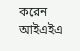করেন আইএইএ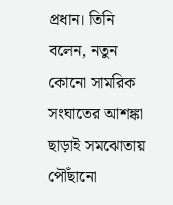প্রধান। তিনি বলেন, নতুন কোনো সামরিক সংঘাতের আশঙ্কা ছাড়াই সমঝোতায় পৌঁছানো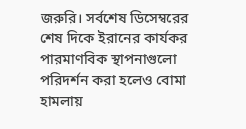জরুরি। সর্বশেষ ডিসেম্বরের শেষ দিকে ইরানের কার্যকর পারমাণবিক স্থাপনাগুলো পরিদর্শন করা হলেও বোমা হামলায়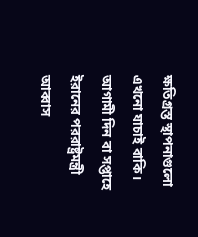ক্ষতিগ্রস্ত স্থাপনাগুলো এখনো যাচাই বাকি। আগামী দিন বা সপ্তাহে ইরানের পররাষ্ট্রমন্ত্রী আব্বাস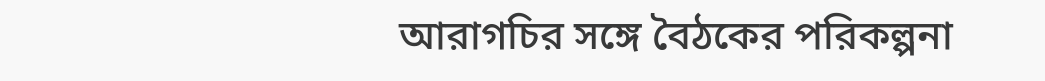আরাগচির সঙ্গে বৈঠকের পরিকল্পনা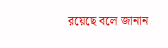রয়েছে বলে জানান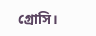গ্রোসি।